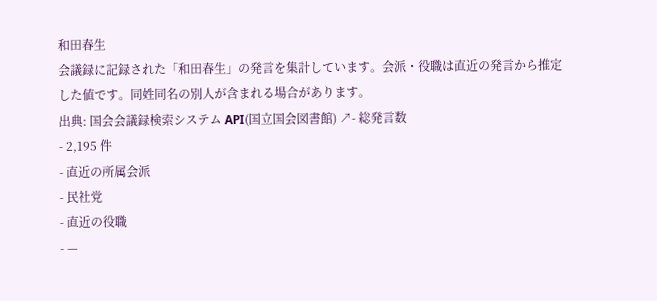和田春生
会議録に記録された「和田春生」の発言を集計しています。会派・役職は直近の発言から推定した値です。同姓同名の別人が含まれる場合があります。
出典: 国会会議録検索システム API(国立国会図書館) ↗- 総発言数
- 2,195 件
- 直近の所属会派
- 民社党
- 直近の役職
- —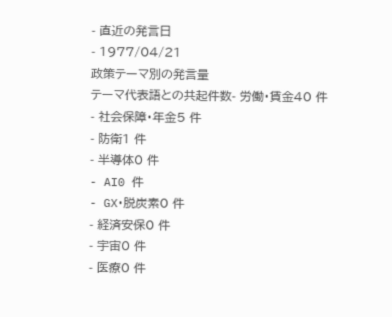- 直近の発言日
- 1977/04/21
政策テーマ別の発言量
テーマ代表語との共起件数- 労働・賃金40 件
- 社会保障・年金5 件
- 防衛1 件
- 半導体0 件
- AI0 件
- GX・脱炭素0 件
- 経済安保0 件
- 宇宙0 件
- 医療0 件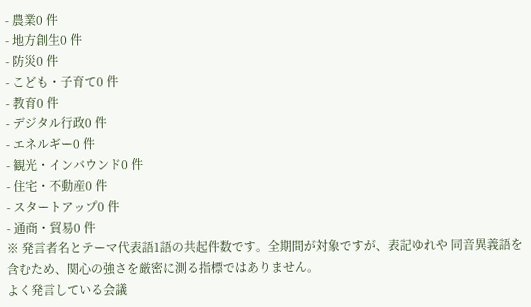- 農業0 件
- 地方創生0 件
- 防災0 件
- こども・子育て0 件
- 教育0 件
- デジタル行政0 件
- エネルギー0 件
- 観光・インバウンド0 件
- 住宅・不動産0 件
- スタートアップ0 件
- 通商・貿易0 件
※ 発言者名とテーマ代表語1語の共起件数です。全期間が対象ですが、表記ゆれや 同音異義語を含むため、関心の強さを厳密に測る指標ではありません。
よく発言している会議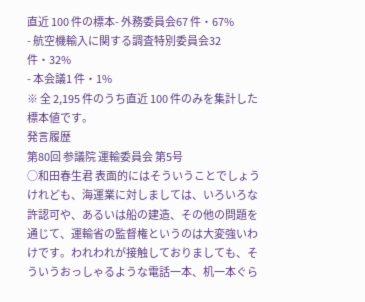直近 100 件の標本- 外務委員会67 件・67%
- 航空機輸入に関する調査特別委員会32 件・32%
- 本会議1 件・1%
※ 全 2,195 件のうち直近 100 件のみを集計した標本値です。
発言履歴
第80回 参議院 運輸委員会 第5号
○和田春生君 表面的にはそういうことでしょうけれども、海運業に対しましては、いろいろな許認可や、あるいは船の建造、その他の問題を通じて、運輸省の監督権というのは大変強いわけです。われわれが接触しておりましても、そういうおっしゃるような電話一本、机一本ぐら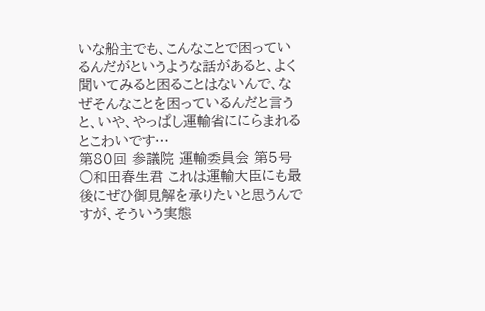いな船主でも、こんなことで困っているんだがというような話があると、よく聞いてみると困ることはないんで、なぜそんなことを困っているんだと言うと、いや、やっぱし運輸省ににらまれるとこわいです…
第80回 参議院 運輸委員会 第5号
○和田春生君 これは運輸大臣にも最後にぜひ御見解を承りたいと思うんですが、そういう実態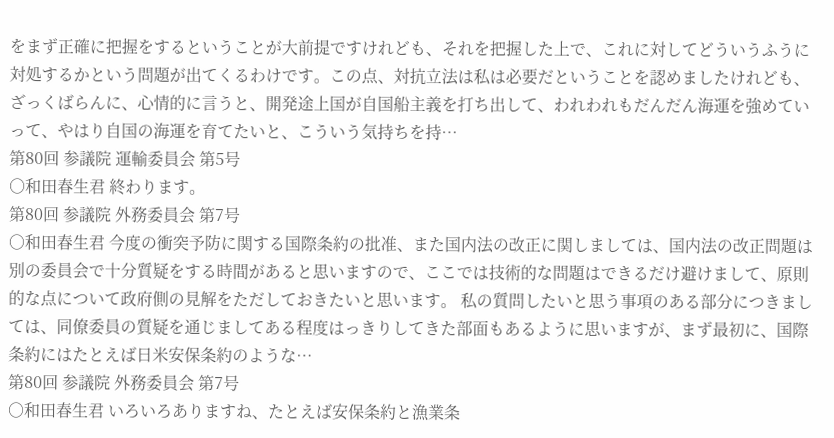をまず正確に把握をするということが大前提ですけれども、それを把握した上で、これに対してどういうふうに対処するかという問題が出てくるわけです。この点、対抗立法は私は必要だということを認めましたけれども、ざっくばらんに、心情的に言うと、開発途上国が自国船主義を打ち出して、われわれもだんだん海運を強めていって、やはり自国の海運を育てたいと、こういう気持ちを持…
第80回 参議院 運輸委員会 第5号
○和田春生君 終わります。
第80回 参議院 外務委員会 第7号
○和田春生君 今度の衝突予防に関する国際条約の批准、また国内法の改正に関しましては、国内法の改正問題は別の委員会で十分質疑をする時間があると思いますので、ここでは技術的な問題はできるだけ避けまして、原則的な点について政府側の見解をただしておきたいと思います。 私の質問したいと思う事項のある部分につきましては、同僚委員の質疑を通じましてある程度はっきりしてきた部面もあるように思いますが、まず最初に、国際条約にはたとえば日米安保条約のような…
第80回 参議院 外務委員会 第7号
○和田春生君 いろいろありますね、たとえば安保条約と漁業条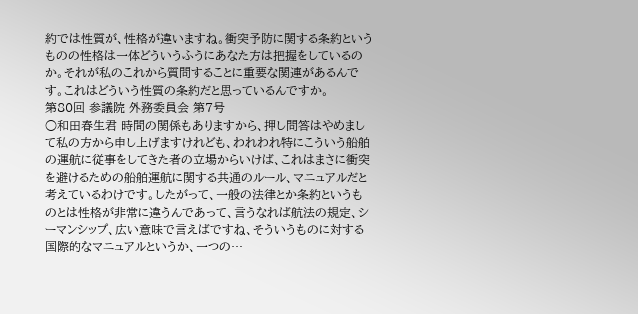約では性質が、性格が違いますね。衝突予防に関する条約というものの性格は一体どういうふうにあなた方は把握をしているのか。それが私のこれから質問することに重要な関連があるんです。これはどういう性質の条約だと思っているんですか。
第80回 参議院 外務委員会 第7号
○和田春生君 時間の関係もありますから、押し問答はやめまして私の方から申し上げますけれども、われわれ特にこういう船舶の運航に従事をしてきた者の立場からいけば、これはまさに衝突を避けるための船舶運航に関する共通のルール、マニュアルだと考えているわけです。したがって、一般の法律とか条約というものとは性格が非常に違うんであって、言うなれば航法の規定、シーマンシップ、広い意味で言えばですね、そういうものに対する国際的なマニュアルというか、一つの…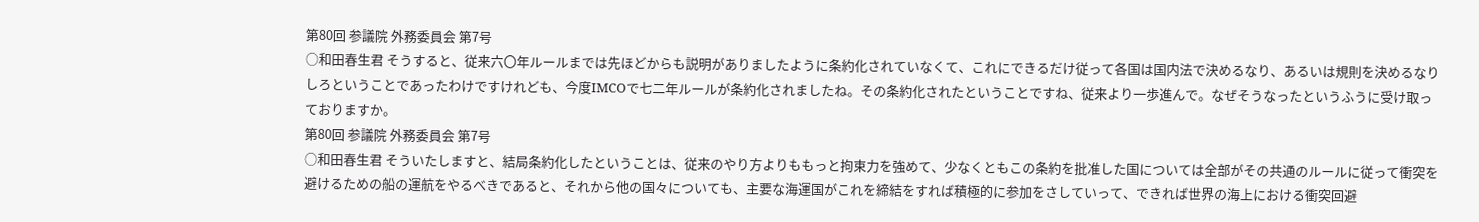第80回 参議院 外務委員会 第7号
○和田春生君 そうすると、従来六〇年ルールまでは先ほどからも説明がありましたように条約化されていなくて、これにできるだけ従って各国は国内法で決めるなり、あるいは規則を決めるなりしろということであったわけですけれども、今度IMCOで七二年ルールが条約化されましたね。その条約化されたということですね、従来より一歩進んで。なぜそうなったというふうに受け取っておりますか。
第80回 参議院 外務委員会 第7号
○和田春生君 そういたしますと、結局条約化したということは、従来のやり方よりももっと拘束力を強めて、少なくともこの条約を批准した国については全部がその共通のルールに従って衝突を避けるための船の運航をやるべきであると、それから他の国々についても、主要な海運国がこれを締結をすれば積極的に参加をさしていって、できれば世界の海上における衝突回避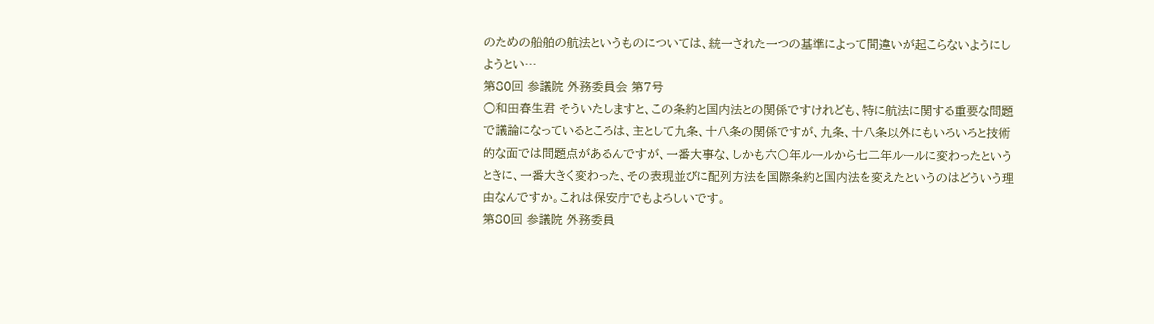のための船舶の航法というものについては、統一された一つの基準によって間違いが起こらないようにしようとい…
第80回 参議院 外務委員会 第7号
○和田春生君 そういたしますと、この条約と国内法との関係ですけれども、特に航法に関する重要な問題で議論になっているところは、主として九条、十八条の関係ですが、九条、十八条以外にもいろいろと技術的な面では問題点があるんですが、一番大事な、しかも六〇年ルールから七二年ルールに変わったというときに、一番大きく変わった、その表現並びに配列方法を国際条約と国内法を変えたというのはどういう理由なんですか。これは保安庁でもよろしいです。
第80回 参議院 外務委員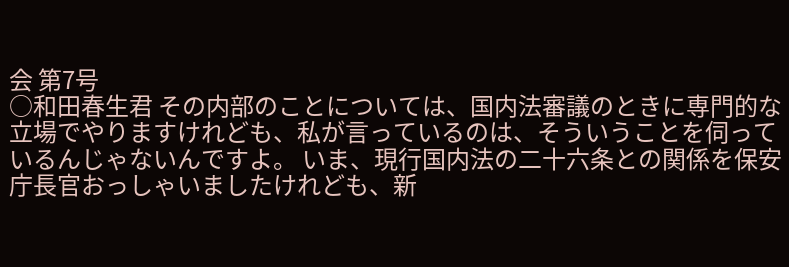会 第7号
○和田春生君 その内部のことについては、国内法審議のときに専門的な立場でやりますけれども、私が言っているのは、そういうことを伺っているんじゃないんですよ。 いま、現行国内法の二十六条との関係を保安庁長官おっしゃいましたけれども、新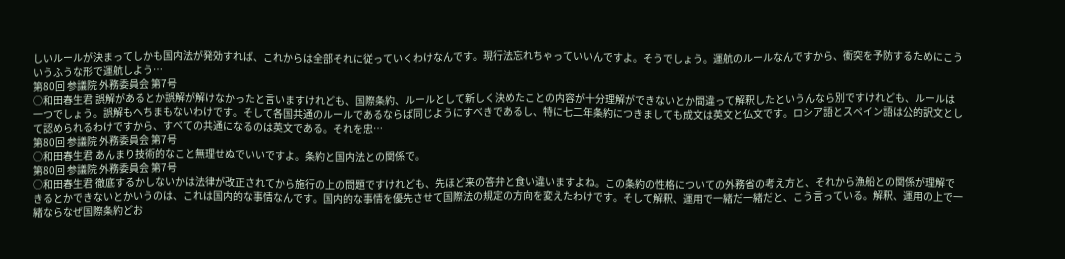しいルールが決まってしかも国内法が発効すれば、これからは全部それに従っていくわけなんです。現行法忘れちゃっていいんですよ。そうでしょう。運航のルールなんですから、衝突を予防するためにこういうふうな形で運航しよう…
第80回 参議院 外務委員会 第7号
○和田春生君 誤解があるとか誤解が解けなかったと言いますけれども、国際条約、ルールとして新しく決めたことの内容が十分理解ができないとか間違って解釈したというんなら別ですけれども、ルールは一つでしょう。誤解もへちまもないわけです。そして各国共通のルールであるならば同じようにすべきであるし、特に七二年条約につきましても成文は英文と仏文です。ロシア語とスペイン語は公的訳文として認められるわけですから、すべての共通になるのは英文である。それを忠…
第80回 参議院 外務委員会 第7号
○和田春生君 あんまり技術的なこと無理せぬでいいですよ。条約と国内法との関係で。
第80回 参議院 外務委員会 第7号
○和田春生君 徹底するかしないかは法律が改正されてから施行の上の問題ですけれども、先ほど来の答弁と食い違いますよね。この条約の性格についての外務省の考え方と、それから漁船との関係が理解できるとかできないとかいうのは、これは国内的な事情なんです。国内的な事情を優先させて国際法の規定の方向を変えたわけです。そして解釈、運用で一緒だ一緒だと、こう言っている。解釈、運用の上で一緒ならなぜ国際条約どお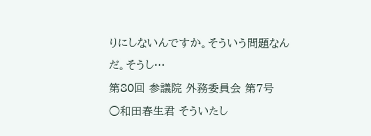りにしないんですか。そういう問題なんだ。そうし…
第80回 参議院 外務委員会 第7号
○和田春生君 そういたし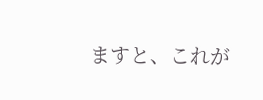ますと、これが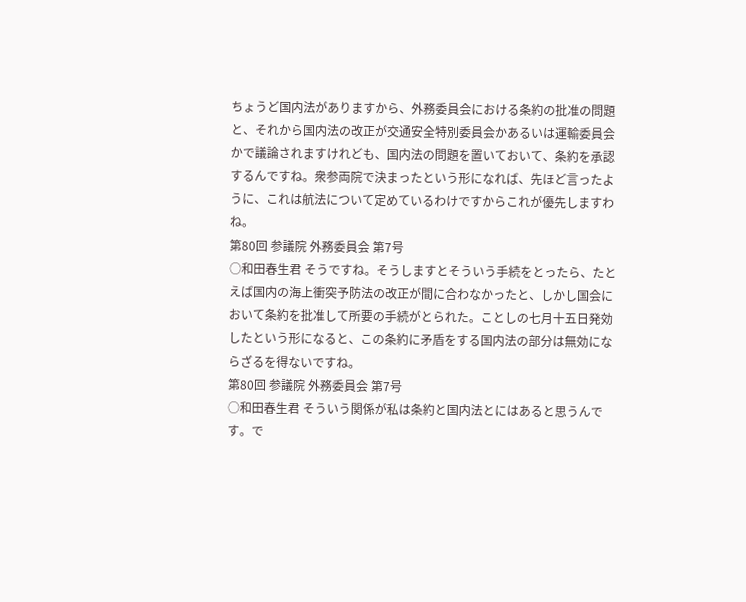ちょうど国内法がありますから、外務委員会における条約の批准の問題と、それから国内法の改正が交通安全特別委員会かあるいは運輸委員会かで議論されますけれども、国内法の問題を置いておいて、条約を承認するんですね。衆参両院で決まったという形になれば、先ほど言ったように、これは航法について定めているわけですからこれが優先しますわね。
第80回 参議院 外務委員会 第7号
○和田春生君 そうですね。そうしますとそういう手続をとったら、たとえば国内の海上衝突予防法の改正が間に合わなかったと、しかし国会において条約を批准して所要の手続がとられた。ことしの七月十五日発効したという形になると、この条約に矛盾をする国内法の部分は無効にならざるを得ないですね。
第80回 参議院 外務委員会 第7号
○和田春生君 そういう関係が私は条約と国内法とにはあると思うんです。で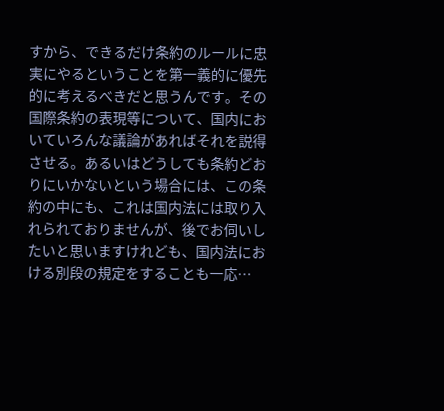すから、できるだけ条約のルールに忠実にやるということを第一義的に優先的に考えるべきだと思うんです。その国際条約の表現等について、国内においていろんな議論があればそれを説得させる。あるいはどうしても条約どおりにいかないという場合には、この条約の中にも、これは国内法には取り入れられておりませんが、後でお伺いしたいと思いますけれども、国内法における別段の規定をすることも一応…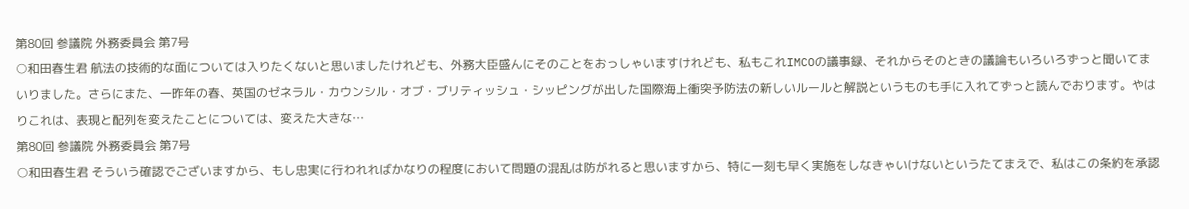第80回 参議院 外務委員会 第7号
○和田春生君 航法の技術的な面については入りたくないと思いましたけれども、外務大臣盛んにそのことをおっしゃいますけれども、私もこれIMCOの議事録、それからそのときの議論もいろいろずっと聞いてまいりました。さらにまた、一昨年の春、英国のゼネラル・カウンシル・オブ・ブリティッシュ・シッピングが出した国際海上衝突予防法の新しいルールと解説というものも手に入れてずっと読んでおります。やはりこれは、表現と配列を変えたことについては、変えた大きな…
第80回 参議院 外務委員会 第7号
○和田春生君 そういう確認でございますから、もし忠実に行われればかなりの程度において問題の混乱は防がれると思いますから、特に一刻も早く実施をしなきゃいけないというたてまえで、私はこの条約を承認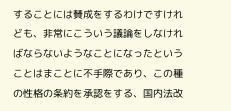することには賛成をするわけですけれども、非常にこういう議論をしなければならないようなことになったということはまことに不手際であり、この種の性格の条約を承認をする、国内法改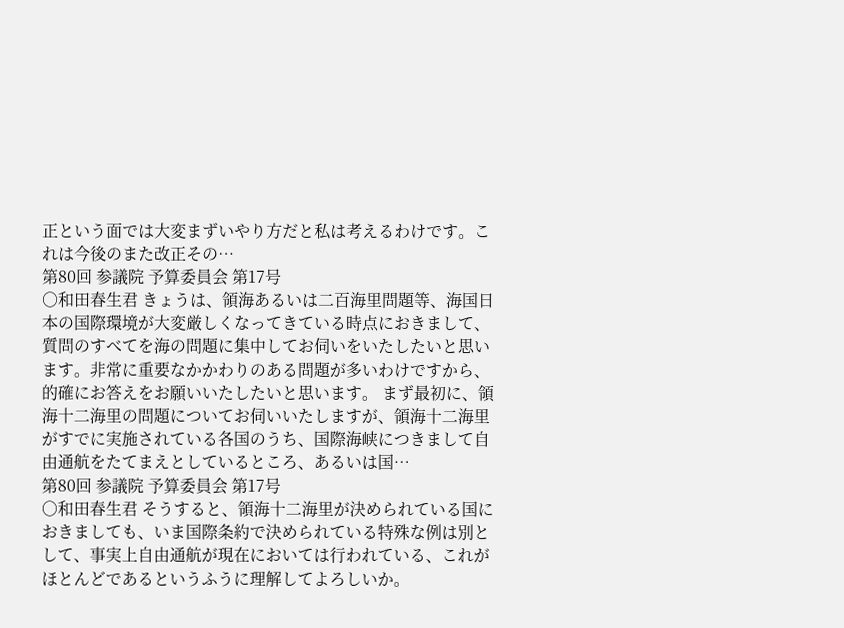正という面では大変まずいやり方だと私は考えるわけです。これは今後のまた改正その…
第80回 参議院 予算委員会 第17号
○和田春生君 きょうは、領海あるいは二百海里問題等、海国日本の国際環境が大変厳しくなってきている時点におきまして、質問のすべてを海の問題に集中してお伺いをいたしたいと思います。非常に重要なかかわりのある問題が多いわけですから、的確にお答えをお願いいたしたいと思います。 まず最初に、領海十二海里の問題についてお伺いいたしますが、領海十二海里がすでに実施されている各国のうち、国際海峡につきまして自由通航をたてまえとしているところ、あるいは国…
第80回 参議院 予算委員会 第17号
○和田春生君 そうすると、領海十二海里が決められている国におきましても、いま国際条約で決められている特殊な例は別として、事実上自由通航が現在においては行われている、これがほとんどであるというふうに理解してよろしいか。